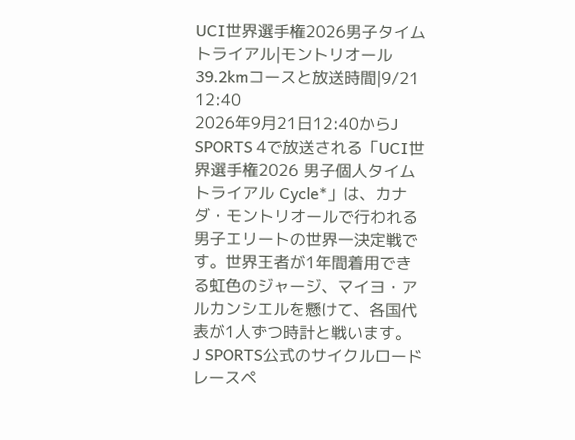UCI世界選手権2026男子タイムトライアル|モントリオール39.2kmコースと放送時間|9/21 12:40
2026年9月21日12:40からJ SPORTS 4で放送される「UCI世界選手権2026 男子個人タイムトライアル Cycle*」は、カナダ・モントリオールで行われる男子エリートの世界一決定戦です。世界王者が1年間着用できる虹色のジャージ、マイヨ・アルカンシエルを懸けて、各国代表が1人ずつ時計と戦います。
J SPORTS公式のサイクルロードレースペ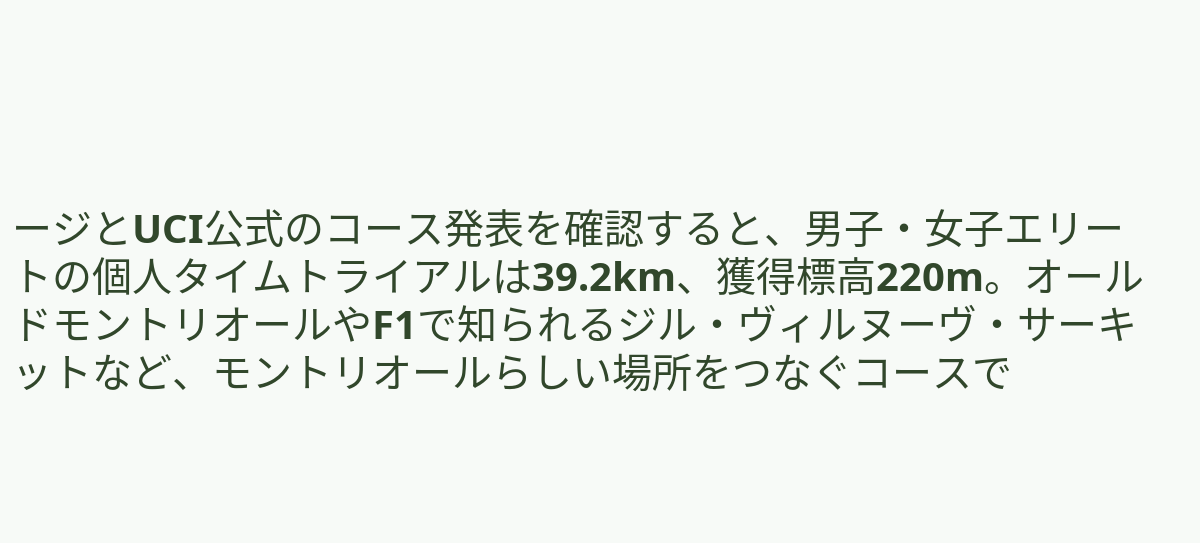ージとUCI公式のコース発表を確認すると、男子・女子エリートの個人タイムトライアルは39.2km、獲得標高220m。オールドモントリオールやF1で知られるジル・ヴィルヌーヴ・サーキットなど、モントリオールらしい場所をつなぐコースで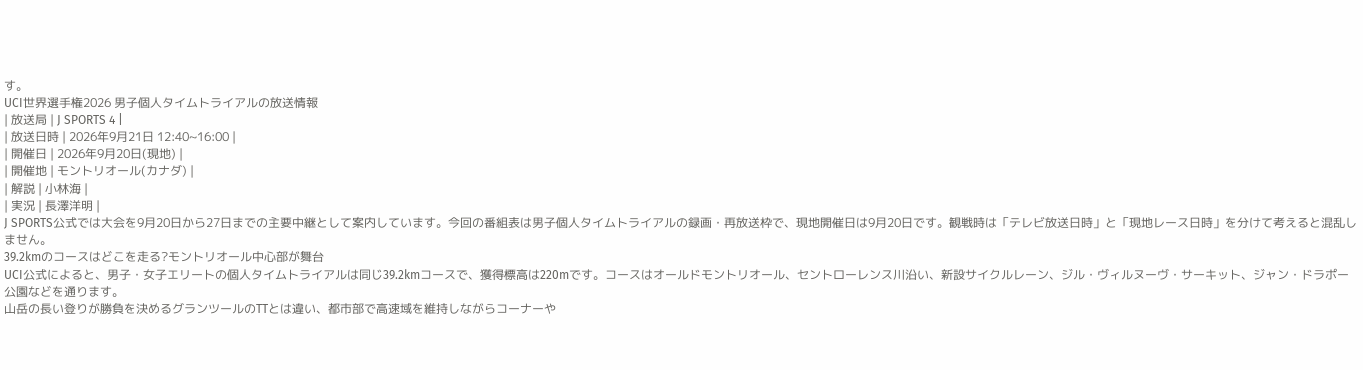す。
UCI世界選手権2026 男子個人タイムトライアルの放送情報
| 放送局 | J SPORTS 4 |
| 放送日時 | 2026年9月21日 12:40~16:00 |
| 開催日 | 2026年9月20日(現地) |
| 開催地 | モントリオール(カナダ) |
| 解説 | 小林海 |
| 実況 | 長澤洋明 |
J SPORTS公式では大会を9月20日から27日までの主要中継として案内しています。今回の番組表は男子個人タイムトライアルの録画・再放送枠で、現地開催日は9月20日です。観戦時は「テレビ放送日時」と「現地レース日時」を分けて考えると混乱しません。
39.2kmのコースはどこを走る?モントリオール中心部が舞台
UCI公式によると、男子・女子エリートの個人タイムトライアルは同じ39.2kmコースで、獲得標高は220mです。コースはオールドモントリオール、セントローレンス川沿い、新設サイクルレーン、ジル・ヴィルヌーヴ・サーキット、ジャン・ドラポー公園などを通ります。
山岳の長い登りが勝負を決めるグランツールのTTとは違い、都市部で高速域を維持しながらコーナーや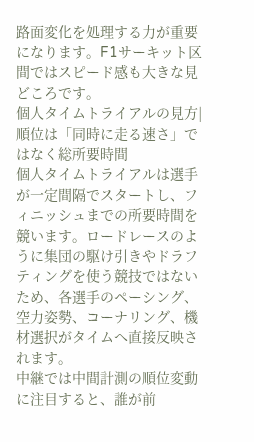路面変化を処理する力が重要になります。F1サーキット区間ではスピード感も大きな見どころです。
個人タイムトライアルの見方|順位は「同時に走る速さ」ではなく総所要時間
個人タイムトライアルは選手が一定間隔でスタートし、フィニッシュまでの所要時間を競います。ロードレースのように集団の駆け引きやドラフティングを使う競技ではないため、各選手のペーシング、空力姿勢、コーナリング、機材選択がタイムへ直接反映されます。
中継では中間計測の順位変動に注目すると、誰が前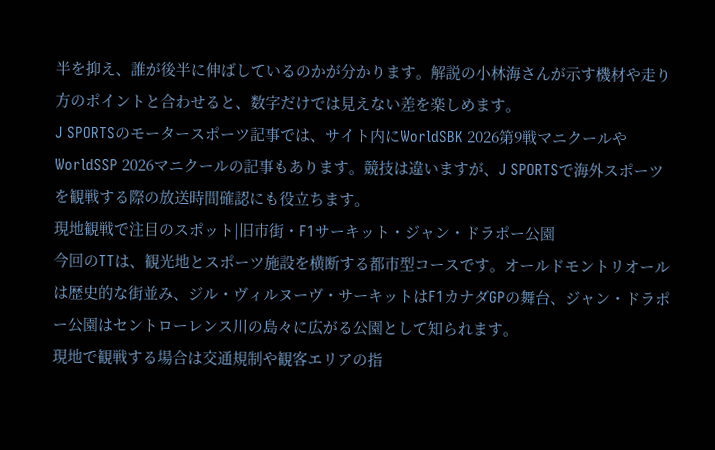半を抑え、誰が後半に伸ばしているのかが分かります。解説の小林海さんが示す機材や走り方のポイントと合わせると、数字だけでは見えない差を楽しめます。
J SPORTSのモータースポーツ記事では、サイト内にWorldSBK 2026第9戦マニクールやWorldSSP 2026マニクールの記事もあります。競技は違いますが、J SPORTSで海外スポーツを観戦する際の放送時間確認にも役立ちます。
現地観戦で注目のスポット|旧市街・F1サーキット・ジャン・ドラポー公園
今回のTTは、観光地とスポーツ施設を横断する都市型コースです。オールドモントリオールは歴史的な街並み、ジル・ヴィルヌーヴ・サーキットはF1カナダGPの舞台、ジャン・ドラポー公園はセントローレンス川の島々に広がる公園として知られます。
現地で観戦する場合は交通規制や観客エリアの指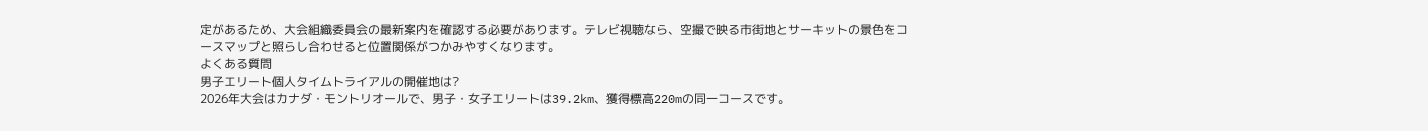定があるため、大会組織委員会の最新案内を確認する必要があります。テレビ視聴なら、空撮で映る市街地とサーキットの景色をコースマップと照らし合わせると位置関係がつかみやすくなります。
よくある質問
男子エリート個人タイムトライアルの開催地は?
2026年大会はカナダ・モントリオールで、男子・女子エリートは39.2km、獲得標高220mの同一コースです。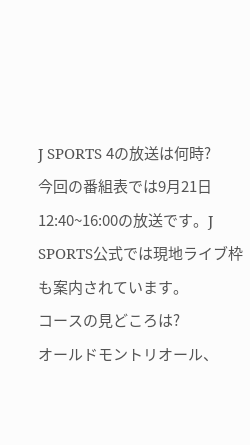J SPORTS 4の放送は何時?
今回の番組表では9月21日12:40~16:00の放送です。J SPORTS公式では現地ライブ枠も案内されています。
コースの見どころは?
オールドモントリオール、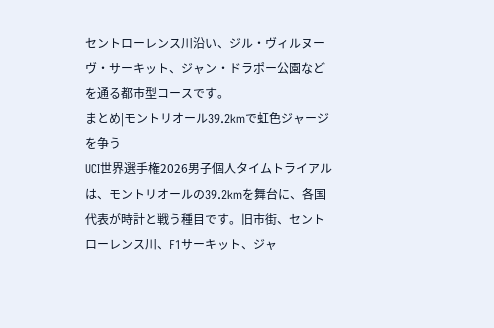セントローレンス川沿い、ジル・ヴィルヌーヴ・サーキット、ジャン・ドラポー公園などを通る都市型コースです。
まとめ|モントリオール39.2kmで虹色ジャージを争う
UCI世界選手権2026男子個人タイムトライアルは、モントリオールの39.2kmを舞台に、各国代表が時計と戦う種目です。旧市街、セントローレンス川、F1サーキット、ジャ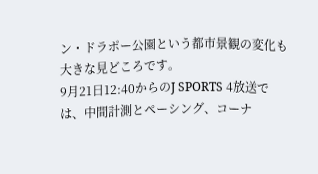ン・ドラポー公園という都市景観の変化も大きな見どころです。
9月21日12:40からのJ SPORTS 4放送では、中間計測とペーシング、コーナ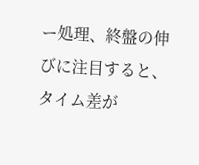ー処理、終盤の伸びに注目すると、タイム差が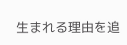生まれる理由を追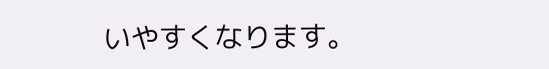いやすくなります。